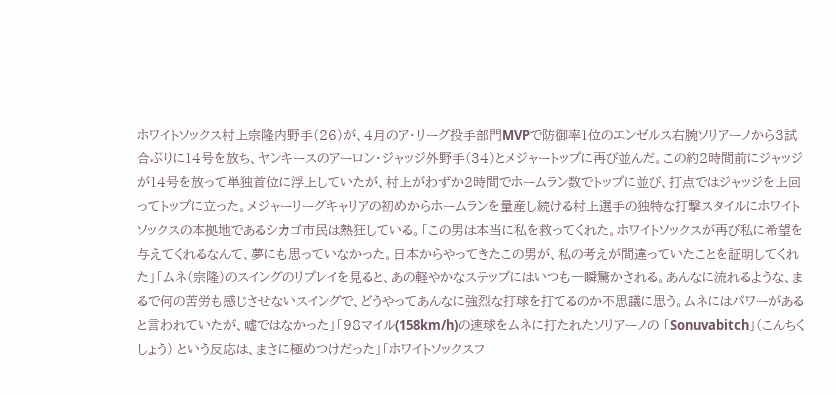ホワイトソックス村上宗隆内野手(26)が、4月のア・リーグ投手部門MVPで防御率1位のエンゼルス右腕ソリアーノから3試合ぶりに14号を放ち、ヤンキースのアーロン・ジャッジ外野手(34)とメジャートップに再び並んだ。この約2時間前にジャッジが14号を放って単独首位に浮上していたが、村上がわずか2時間でホームラン数でトップに並び、打点ではジャッジを上回ってトップに立った。メジャーリーグキャリアの初めからホームランを量産し続ける村上選手の独特な打撃スタイルにホワイトソックスの本拠地であるシカゴ市民は熱狂している。「この男は本当に私を救ってくれた。ホワイトソックスが再び私に希望を与えてくれるなんて、夢にも思っていなかった。日本からやってきたこの男が、私の考えが間違っていたことを証明してくれた」「ムネ(宗隆)のスイングのリプレイを見ると、あの軽やかなステップにはいつも一瞬驚かされる。あんなに流れるような、まるで何の苦労も感じさせないスイングで、どうやってあんなに強烈な打球を打てるのか不思議に思う。ムネにはパワーがあると言われていたが、嘘ではなかった」「98マイル(158km/h)の速球をムネに打たれたソリアーノの 「Sonuvabitch」(こんちくしょう) という反応は、まさに極めつけだった」「ホワイトソックスフ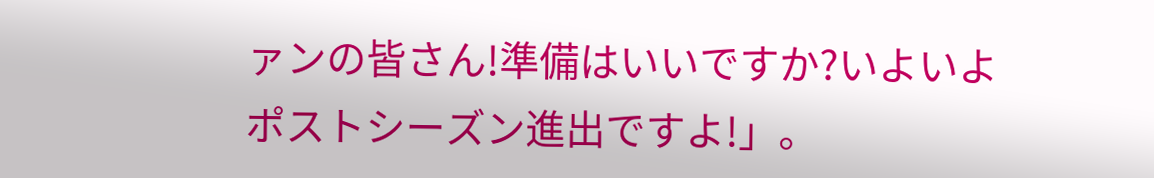ァンの皆さん!準備はいいですか?いよいよポストシーズン進出ですよ!」。